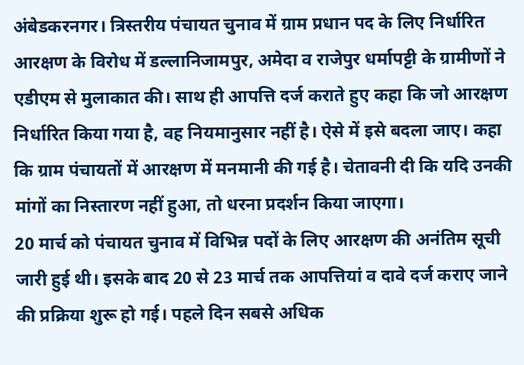अंबेडकरनगर। त्रिस्तरीय पंचायत चुनाव में ग्राम प्रधान पद के लिए निर्धारित आरक्षण के विरोध में डल्लानिजामपुर, अमेदा व राजेपुर धर्मापट्टी के ग्रामीणों ने एडीएम से मुलाकात की। साथ ही आपत्ति दर्ज कराते हुए कहा कि जो आरक्षण निर्धारित किया गया है, वह नियमानुसार नहीं है। ऐसे में इसे बदला जाए। कहा कि ग्राम पंचायतों में आरक्षण में मनमानी की गई है। चेतावनी दी कि यदि उनकी मांगों का निस्तारण नहीं हुआ, तो धरना प्रदर्शन किया जाएगा।
20 मार्च को पंचायत चुनाव में विभिन्न पदों के लिए आरक्षण की अनंतिम सूची जारी हुई थी। इसके बाद 20 से 23 मार्च तक आपत्तियां व दावे दर्ज कराए जाने की प्रक्रिया शुरू हो गई। पहले दिन सबसे अधिक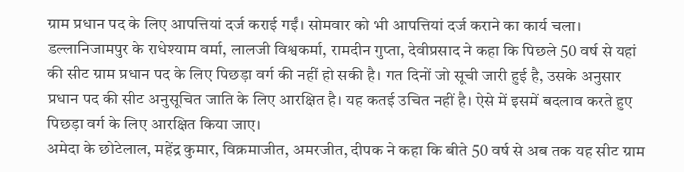ग्राम प्रधान पद के लिए आपत्तियां दर्ज कराई गईं। सोमवार को भी आपत्तियां दर्ज कराने का कार्य चला। डल्लानिजामपुर के राधेश्याम वर्मा, लालजी विश्वकर्मा, रामदीन गुप्ता, देवीप्रसाद ने कहा कि पिछले 50 वर्ष से यहां की सीट ग्राम प्रधान पद के लिए पिछड़ा वर्ग की नहीं हो सकी है। गत दिनों जो सूची जारी हुई है, उसके अनुसार प्रधान पद की सीट अनुसूचित जाति के लिए आरक्षित है। यह कतई उचित नहीं है। ऐसे में इसमें बदलाव करते हुए पिछड़ा वर्ग के लिए आरक्षित किया जाए।
अमेदा के छोटेलाल, महेंद्र कुमार, विक्रमाजीत, अमरजीत, दीपक ने कहा कि बीते 50 वर्ष से अब तक यह सीट ग्राम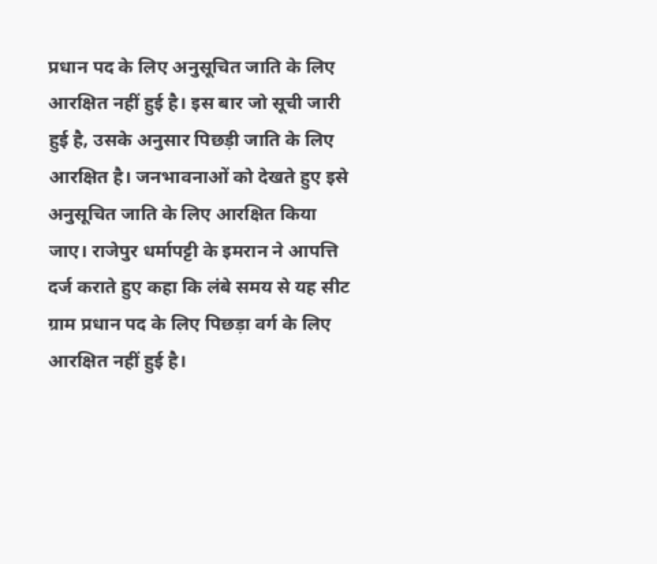प्रधान पद के लिए अनुसूचित जाति के लिए आरक्षित नहीं हुई है। इस बार जो सूची जारी हुई है, उसके अनुसार पिछड़ी जाति के लिए आरक्षित है। जनभावनाओं को देखते हुए इसे अनुसूचित जाति के लिए आरक्षित किया जाए। राजेपुर धर्मापट्टी के इमरान ने आपत्ति दर्ज कराते हुए कहा कि लंबे समय से यह सीट ग्राम प्रधान पद के लिए पिछड़ा वर्ग के लिए आरक्षित नहीं हुई है।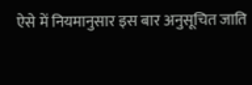ऐसे में नियमानुसार इस बार अनुसूचित जाति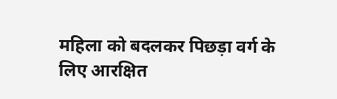महिला को बदलकर पिछड़ा वर्ग के लिए आरक्षित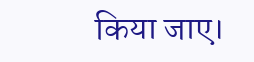किया जाए।